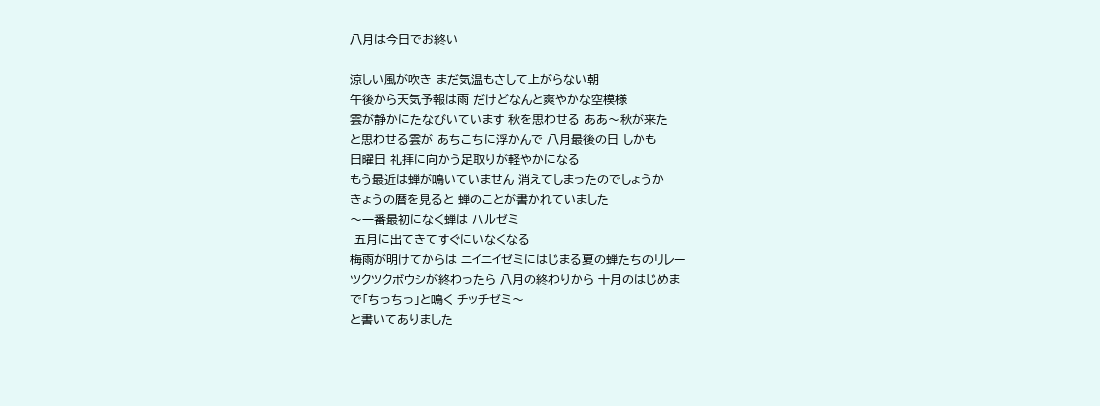八月は今日でお終い

涼しい風が吹き まだ気温もさして上がらない朝
午後から天気予報は雨 だけどなんと爽やかな空模様
雲が静かにたなびいています 秋を思わせる ああ〜秋が来た
と思わせる雲が あちこちに浮かんで 八月最後の日 しかも
日曜日 礼拝に向かう足取りが軽やかになる
もう最近は蝉が鳴いていません 消えてしまったのでしょうか
きょうの暦を見ると 蝉のことが書かれていました
〜一番最初になく蝉は ハルゼミ
 五月に出てきてすぐにいなくなる
梅雨が明けてからは ニイニイゼミにはじまる夏の蝉たちのリレー
ツクツクボウシが終わったら 八月の終わりから 十月のはじめま
で「ちっちっ」と鳴く チッチゼミ〜
と書いてありました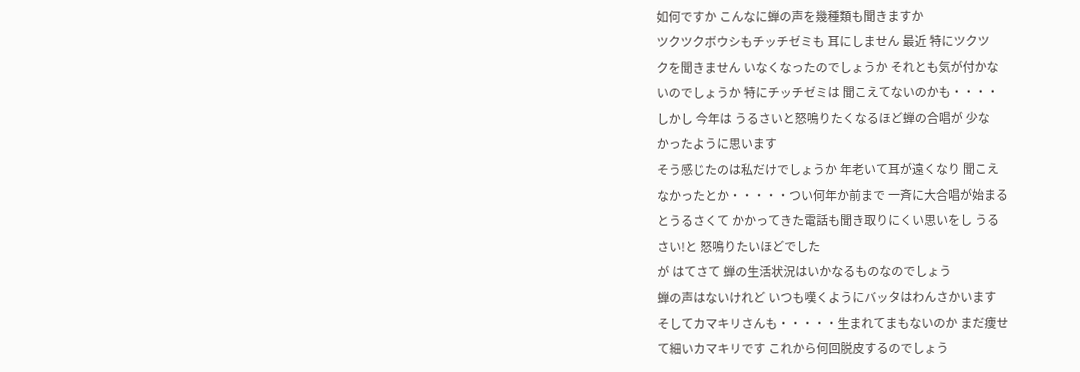如何ですか こんなに蝉の声を幾種類も聞きますか
ツクツクボウシもチッチゼミも 耳にしません 最近 特にツクツ
クを聞きません いなくなったのでしょうか それとも気が付かな
いのでしょうか 特にチッチゼミは 聞こえてないのかも・・・・
しかし 今年は うるさいと怒鳴りたくなるほど蝉の合唱が 少な
かったように思います
そう感じたのは私だけでしょうか 年老いて耳が遠くなり 聞こえ
なかったとか・・・・・つい何年か前まで 一斉に大合唱が始まる
とうるさくて かかってきた電話も聞き取りにくい思いをし うる
さい!と 怒鳴りたいほどでした
が はてさて 蝉の生活状況はいかなるものなのでしょう
蝉の声はないけれど いつも嘆くようにバッタはわんさかいます
そしてカマキリさんも・・・・・生まれてまもないのか まだ痩せ
て細いカマキリです これから何回脱皮するのでしょう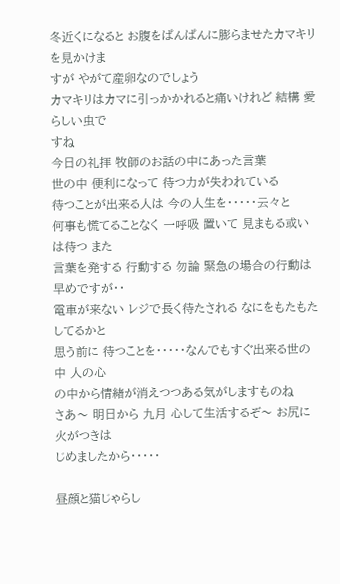冬近くになると お腹をぱんぱんに膨らませたカマキリを見かけま
すが やがて産卵なのでしょう
カマキリはカマに引っかかれると痛いけれど 結構 愛らしい虫で
すね
今日の礼拝 牧師のお話の中にあった言葉
世の中 便利になって 待つ力が失われている
待つことが出来る人は 今の人生を・・・・・云々と
何事も慌てることなく 一呼吸 置いて 見まもる或いは待つ また
言葉を発する 行動する 勿論 緊急の場合の行動は早めですが・・
電車が来ない レジで長く待たされる なにをもたもたしてるかと
思う前に 待つことを・・・・・なんでもすぐ出来る世の中 人の心
の中から情緒が消えつつある気がしますものね
さあ〜 明日から 九月 心して生活するぞ〜 お尻に火がつきは
じめましたから・・・・・

昼顔と猫じゃらし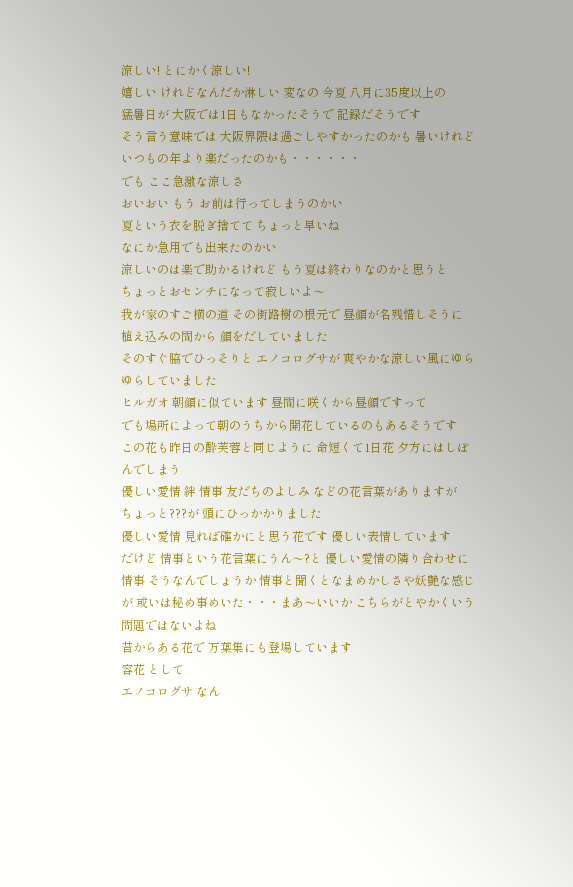涼しい! とにかく涼しい!
嬉しい けれどなんだか淋しい 変なの 今夏 八月に35度以上の
猛暑日が 大阪では1日もなかったそうで 記録だそうです
そう言う意味では 大阪界隈は過ごしやすかったのかも 暑いけれど
いつもの年より楽だったのかも・・・・・・
でも ここ急激な涼しさ
おいおい もう お前は行ってしまうのかい
夏という衣を脱ぎ捨てて ちょっと早いね
なにか急用でも出来たのかい
涼しいのは楽で助かるけれど もう夏は終わりなのかと思うと
ちょっとおセンチになって寂しいよ〜
我が家のすご横の道 その街路樹の根元で 昼顔が名残惜しそうに
植え込みの間から 顔をだしていました
そのすぐ脇でひっそりと エノコログサが 爽やかな涼しい風にゆら
ゆらしていました
ヒルガオ 朝顔に似ています 昼間に咲くから昼顔ですって
でも場所によって朝のうちから開花しているのもあるそうです
この花も昨日の酔芙蓉と同じように 命短くて1日花 夕方にはしぼ
んでしまう
優しい愛情 絆 情事 友だちのよしみ などの花言葉がありますが
ちょっと???が 頭にひっかかりました
優しい愛情 見れば確かにと思う花です 優しい表情しています
だけど 情事という花言葉にうん〜?と 優しい愛情の隣り合わせに
情事 そうなんでしょうか 情事と聞くとなまめかしさや妖艶な感じ
が 或いは秘め事めいた・・・まあ〜いいか こちらがとやかくいう
問題ではないよね
昔からある花で 万葉集にも登場しています
容花 として
エノコログサ なん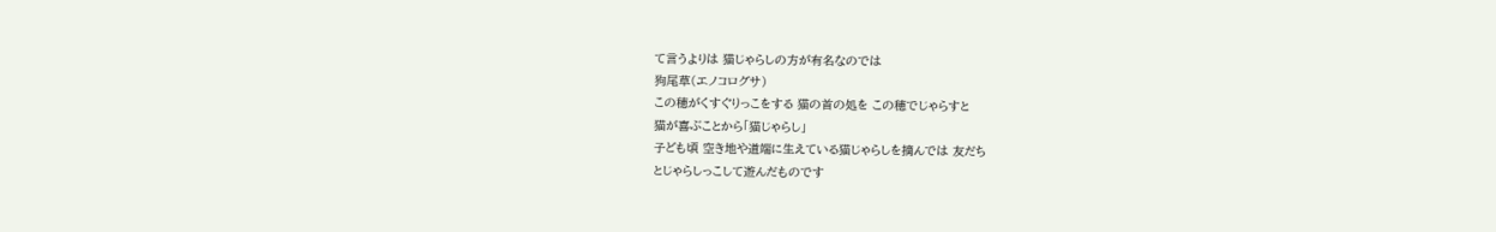て言うよりは 猫じゃらしの方が有名なのでは
狗尾草(エノコログサ)
この穂がくすぐりっこをする 猫の首の処を この穂でじゃらすと
猫が喜ぶことから「猫じゃらし」
子ども頃 空き地や道端に生えている猫じゃらしを摘んでは 友だち
とじゃらしっこして遊んだものです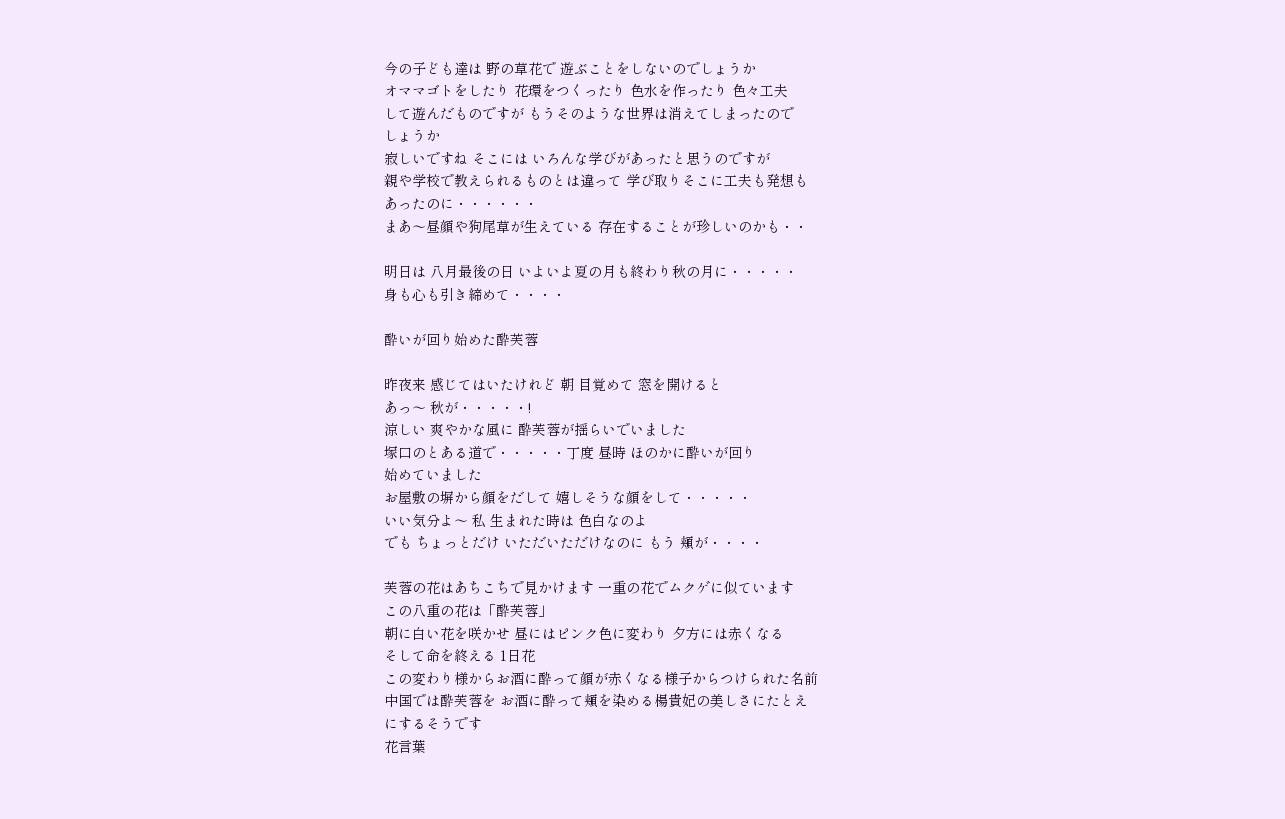今の子ども達は 野の草花で 遊ぶことをしないのでしょうか
オママゴトをしたり 花環をつくったり 色水を作ったり 色々工夫
して遊んだものですが もうそのような世界は消えてしまったので
しょうか
寂しいですね そこには いろんな学びがあったと思うのですが
親や学校で教えられるものとは違って 学び取りそこに工夫も発想も
あったのに・・・・・・
まあ〜昼顔や狗尾草が生えている 存在することが珍しいのかも・・

明日は 八月最後の日 いよいよ夏の月も終わり秋の月に・・・・・
身も心も引き締めて・・・・

酔いが回り始めた酔芙蓉

昨夜来 感じてはいたけれど 朝 目覚めて 窓を開けると
あっ〜 秋が・・・・・!
涼しい 爽やかな風に 酔芙蓉が揺らいでいました
塚口のとある道で・・・・・丁度 昼時 ほのかに酔いが回り
始めていました
お屋敷の塀から顔をだして 嬉しそうな顔をして・・・・・
いい気分よ〜 私 生まれた時は 色白なのよ
でも ちょっとだけ いただいただけなのに もう 頬が・・・・

芙蓉の花はあちこちで見かけます 一重の花でムクゲに似ています
この八重の花は「酔芙蓉」
朝に白い花を咲かせ 昼にはピンク色に変わり 夕方には赤くなる
そして命を終える 1日花
この変わり様からお酒に酔って顔が赤くなる様子からつけられた名前
中国では酔芙蓉を お酒に酔って頬を染める楊貴妃の美しさにたとえ
にするそうです
花言葉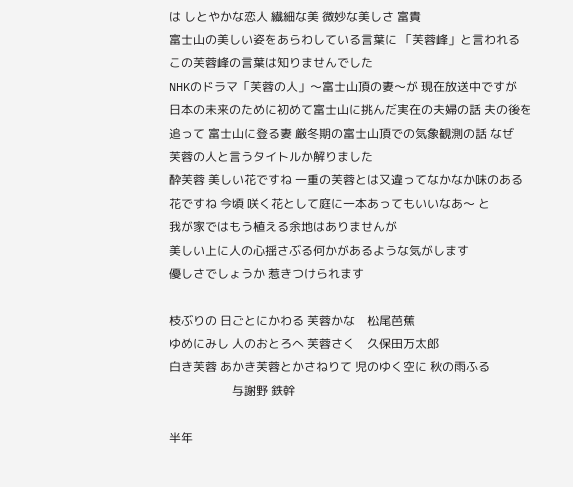は しとやかな恋人 繊細な美 微妙な美しさ 富貴
富士山の美しい姿をあらわしている言葉に 「芙蓉峰」と言われる
この芙蓉峰の言葉は知りませんでした
NHKのドラマ「芙蓉の人」〜富士山頂の妻〜が 現在放送中ですが
日本の未来のために初めて富士山に挑んだ実在の夫婦の話 夫の後を
追って 富士山に登る妻 厳冬期の富士山頂での気象観測の話 なぜ
芙蓉の人と言うタイトルか解りました
酔芙蓉 美しい花ですね 一重の芙蓉とは又違ってなかなか味のある
花ですね 今頃 咲く花として庭に一本あってもいいなあ〜 と
我が家ではもう植える余地はありませんが
美しい上に人の心揺さぶる何かがあるような気がします
優しさでしょうか 惹きつけられます

枝ぶりの 日ごとにかわる 芙蓉かな    松尾芭蕉
ゆめにみし 人のおとろへ 芙蓉さく    久保田万太郎
白き芙蓉 あかき芙蓉とかさねりて 児のゆく空に 秋の雨ふる
                     与謝野 鉄幹

半年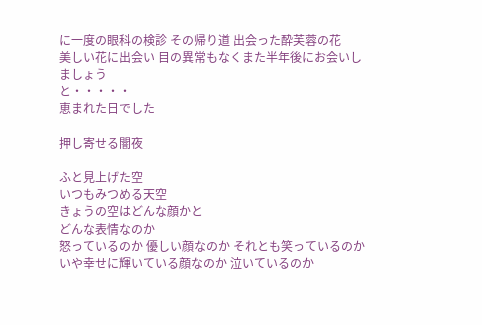に一度の眼科の検診 その帰り道 出会った酔芙蓉の花
美しい花に出会い 目の異常もなくまた半年後にお会いしましょう
と・・・・・
恵まれた日でした

押し寄せる闇夜

ふと見上げた空
いつもみつめる天空
きょうの空はどんな顔かと
どんな表情なのか
怒っているのか 優しい顔なのか それとも笑っているのか
いや幸せに輝いている顔なのか 泣いているのか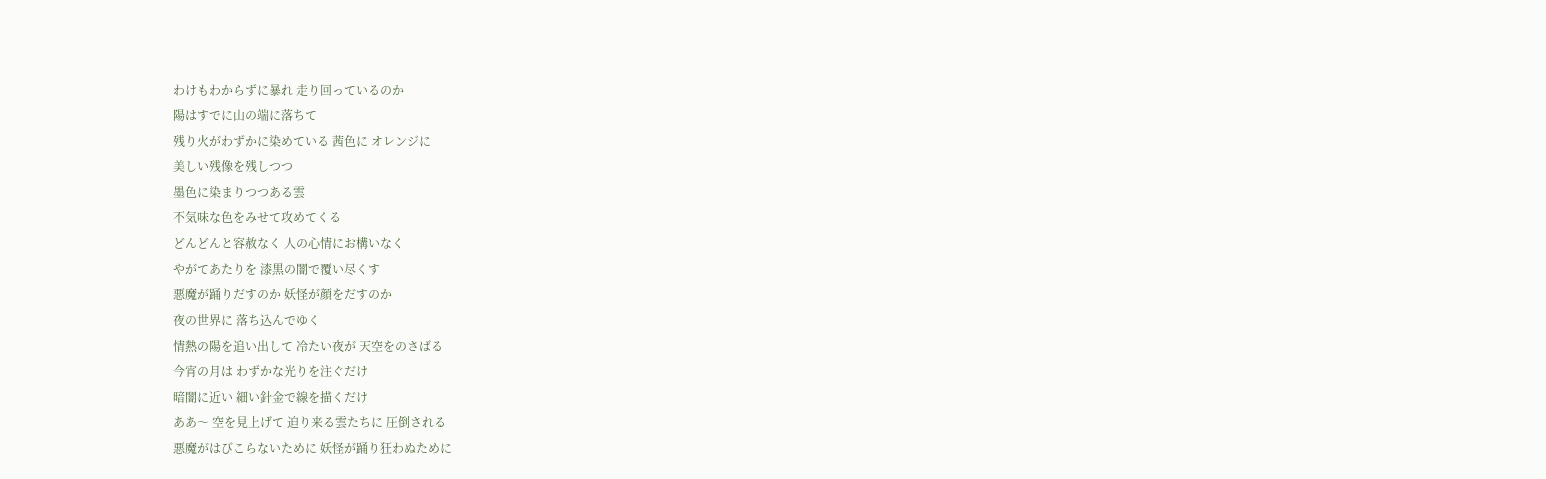わけもわからずに暴れ 走り回っているのか
陽はすでに山の端に落ちて
残り火がわずかに染めている 茜色に オレンジに
美しい残像を残しつつ
墨色に染まりつつある雲
不気味な色をみせて攻めてくる
どんどんと容赦なく 人の心情にお構いなく
やがてあたりを 漆黒の闇で覆い尽くす
悪魔が踊りだすのか 妖怪が顔をだすのか
夜の世界に 落ち込んでゆく
情熱の陽を追い出して 冷たい夜が 天空をのさばる
今宵の月は わずかな光りを注ぐだけ
暗闇に近い 細い針金で線を描くだけ
ああ〜 空を見上げて 迫り来る雲たちに 圧倒される
悪魔がはびこらないために 妖怪が踊り狂わぬために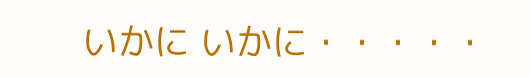いかに いかに・・・・・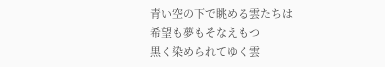青い空の下で眺める雲たちは
希望も夢もそなえもつ
黒く染められてゆく雲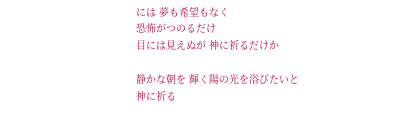には 夢も希望もなく
恐怖がつのるだけ
目には見えぬが 神に祈るだけか

静かな朝を 輝く陽の光を浴びたいと
神に祈る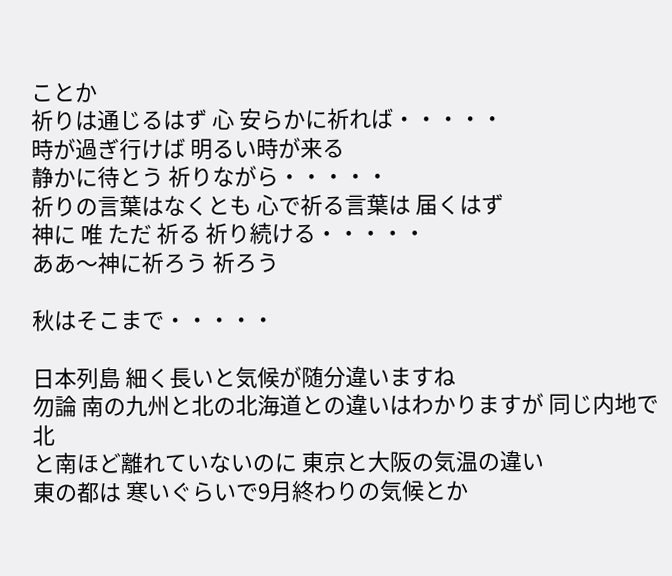ことか
祈りは通じるはず 心 安らかに祈れば・・・・・
時が過ぎ行けば 明るい時が来る
静かに待とう 祈りながら・・・・・
祈りの言葉はなくとも 心で祈る言葉は 届くはず
神に 唯 ただ 祈る 祈り続ける・・・・・
ああ〜神に祈ろう 祈ろう

秋はそこまで・・・・・

日本列島 細く長いと気候が随分違いますね
勿論 南の九州と北の北海道との違いはわかりますが 同じ内地で北
と南ほど離れていないのに 東京と大阪の気温の違い
東の都は 寒いぐらいで9月終わりの気候とか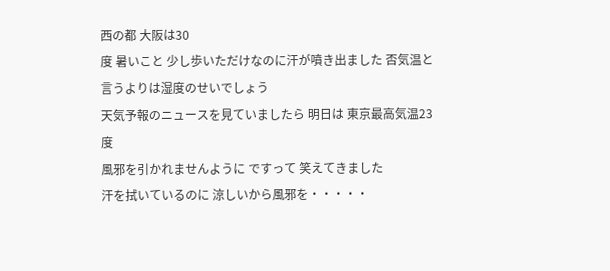西の都 大阪は30
度 暑いこと 少し歩いただけなのに汗が噴き出ました 否気温と
言うよりは湿度のせいでしょう
天気予報のニュースを見ていましたら 明日は 東京最高気温23度
風邪を引かれませんように ですって 笑えてきました
汗を拭いているのに 涼しいから風邪を・・・・・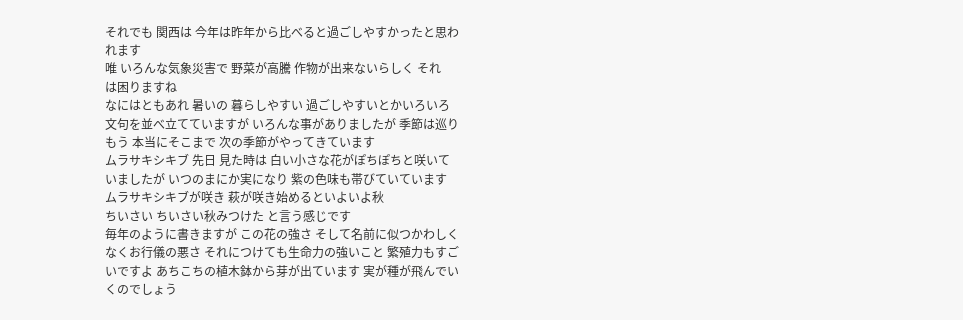それでも 関西は 今年は昨年から比べると過ごしやすかったと思わ
れます
唯 いろんな気象災害で 野菜が高騰 作物が出来ないらしく それ
は困りますね
なにはともあれ 暑いの 暮らしやすい 過ごしやすいとかいろいろ
文句を並べ立てていますが いろんな事がありましたが 季節は巡り
もう 本当にそこまで 次の季節がやってきています
ムラサキシキブ 先日 見た時は 白い小さな花がぽちぽちと咲いて
いましたが いつのまにか実になり 紫の色味も帯びていています
ムラサキシキブが咲き 萩が咲き始めるといよいよ秋
ちいさい ちいさい秋みつけた と言う感じです
毎年のように書きますが この花の強さ そして名前に似つかわしく
なくお行儀の悪さ それにつけても生命力の強いこと 繁殖力もすご
いですよ あちこちの植木鉢から芽が出ています 実が種が飛んでい
くのでしょう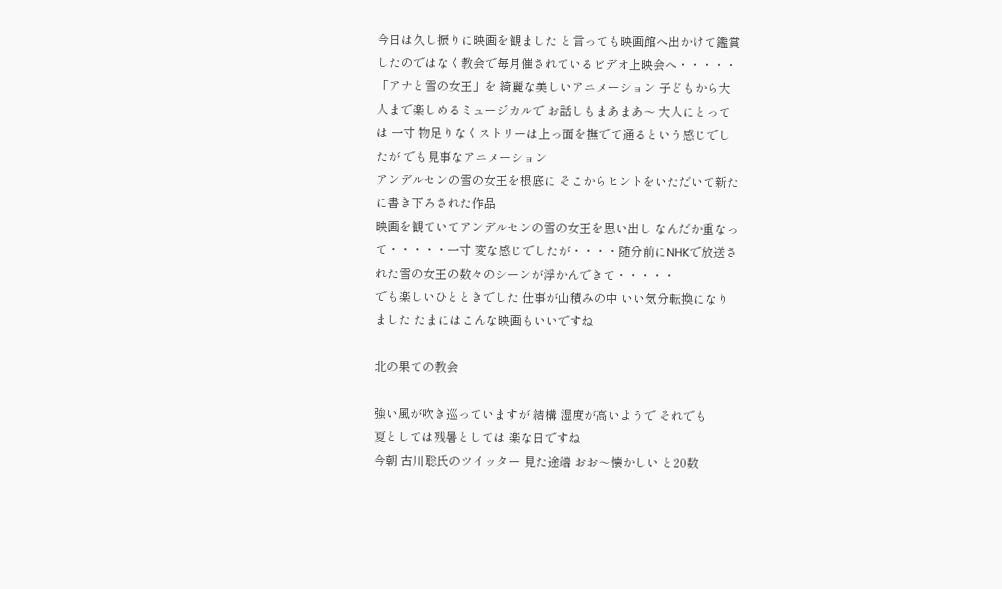今日は久し振りに映画を観ました と言っても映画館へ出かけて鑑賞
したのではなく教会で毎月催されているビデオ上映会へ・・・・・
「アナと雪の女王」を 綺麗な美しいアニメーション 子どもから大
人まで楽しめるミュージカルで お話しもまあまあ〜 大人にとって
は 一寸 物足りなくストリーは上っ面を撫でて通るという感じでし
たが でも見事なアニメーション
アンデルセンの雪の女王を根底に そこからヒントをいただいて新た
に書き下ろされた作品
映画を観ていてアンデルセンの雪の女王を思い出し なんだか重なっ
て・・・・・一寸 変な感じでしたが・・・・随分前にNHKで放送さ
れた雪の女王の数々のシーンが浮かんできて・・・・・
でも楽しいひとときでした 仕事が山積みの中 いい気分転換になり
ました たまにはこんな映画もいいですね

北の果ての教会

強い風が吹き巡っていますが 結構 湿度が高いようで それでも
夏としては残暑としては 楽な日ですね
今朝 古川聡氏のツイッター 見た途端 おお〜懐かしい と20数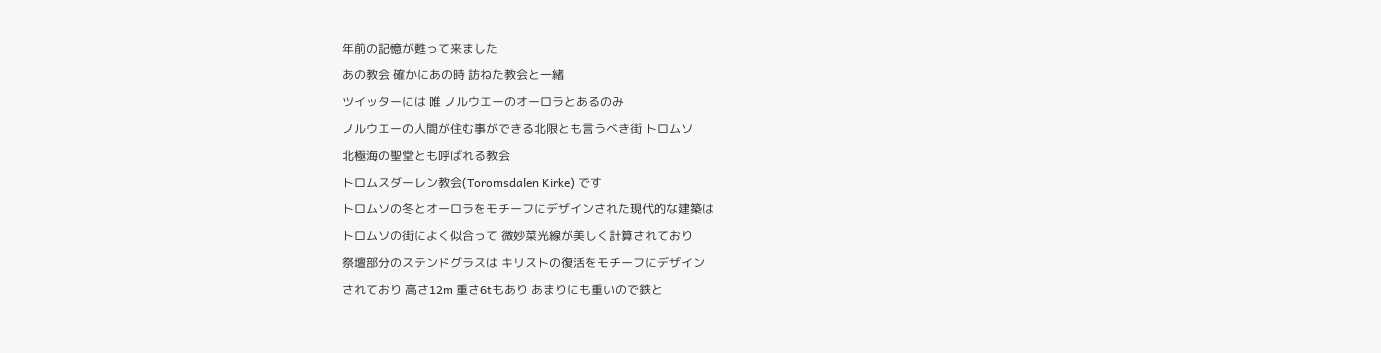年前の記憶が甦って来ました
あの教会 確かにあの時 訪ねた教会と一緒
ツイッターには 唯 ノルウエーのオーロラとあるのみ
ノルウエーの人間が住む事ができる北限とも言うべき街 トロムソ
北極海の聖堂とも呼ばれる教会
トロムスダーレン教会(Toromsdalen Kirke) です
トロムソの冬とオーロラをモチーフにデザインされた現代的な建築は
トロムソの街によく似合って 微妙菜光線が美しく計算されており
祭壇部分のステンドグラスは キリストの復活をモチーフにデザイン
されており 高さ12m 重さ6tもあり あまりにも重いので鉄と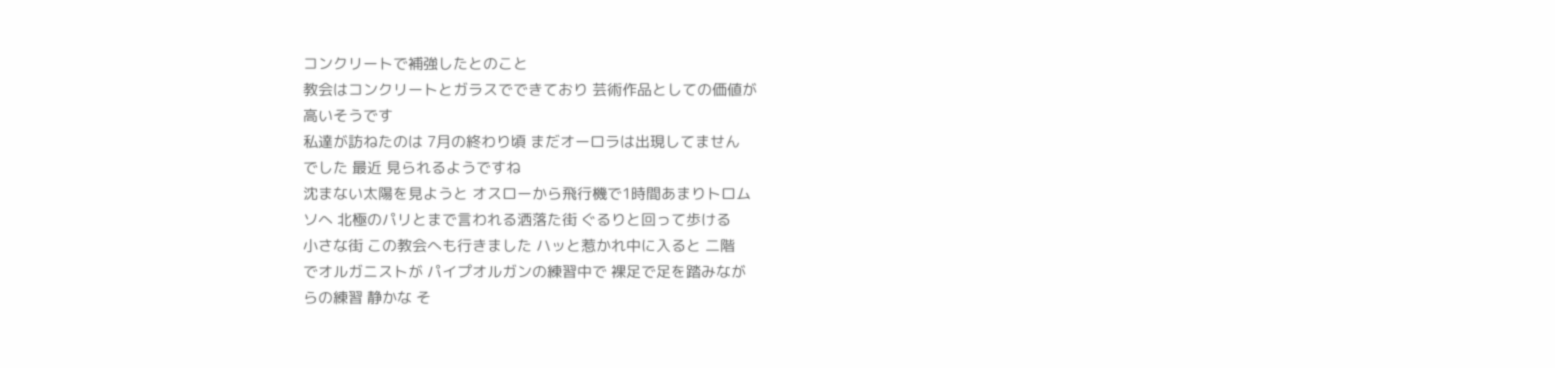コンクリートで補強したとのこと
教会はコンクリートとガラスでできており 芸術作品としての価値が
高いそうです
私達が訪ねたのは 7月の終わり頃 まだオーロラは出現してません
でした 最近 見られるようですね
沈まない太陽を見ようと オスローから飛行機で1時間あまりトロム
ソへ 北極のパリとまで言われる洒落た街 ぐるりと回って歩ける
小さな街 この教会へも行きました ハッと惹かれ中に入ると 二階
でオルガニストが パイプオルガンの練習中で 裸足で足を踏みなが
らの練習 静かな そ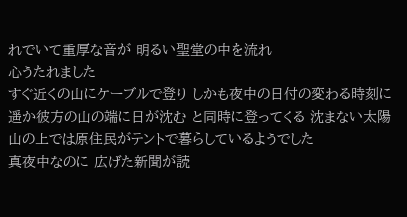れでいて重厚な音が 明るい聖堂の中を流れ
心うたれました
すぐ近くの山にケーブルで登り しかも夜中の日付の変わる時刻に
遥か彼方の山の端に日が沈む と同時に登ってくる 沈まない太陽
山の上では原住民がテントで暮らしているようでした
真夜中なのに 広げた新聞が読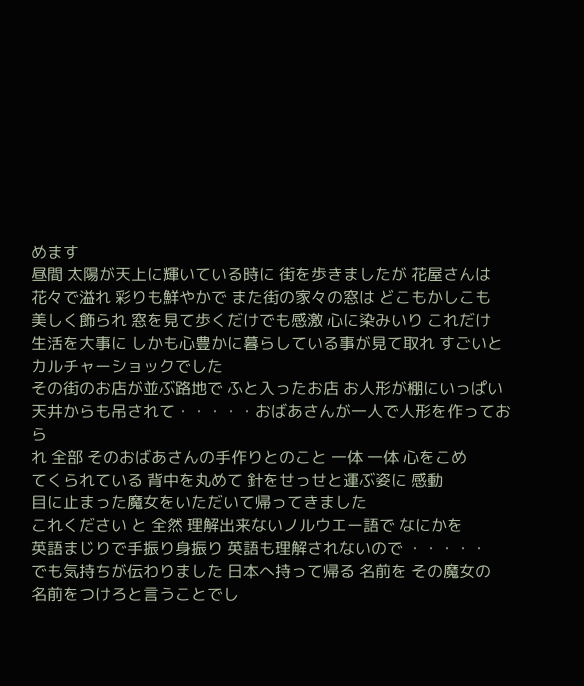めます
昼間 太陽が天上に輝いている時に 街を歩きましたが 花屋さんは
花々で溢れ 彩りも鮮やかで また街の家々の窓は どこもかしこも
美しく飾られ 窓を見て歩くだけでも感激 心に染みいり これだけ
生活を大事に しかも心豊かに暮らしている事が見て取れ すごいと
カルチャーショックでした
その街のお店が並ぶ路地で ふと入ったお店 お人形が棚にいっぱい
天井からも吊されて・・・・・おばあさんが一人で人形を作っておら
れ 全部 そのおばあさんの手作りとのこと 一体 一体 心をこめ
てくられている 背中を丸めて 針をせっせと運ぶ姿に 感動
目に止まった魔女をいただいて帰ってきました
これください と 全然 理解出来ないノルウエー語で なにかを
英語まじりで手振り身振り 英語も理解されないので ・・・・・
でも気持ちが伝わりました 日本へ持って帰る 名前を その魔女の
名前をつけろと言うことでし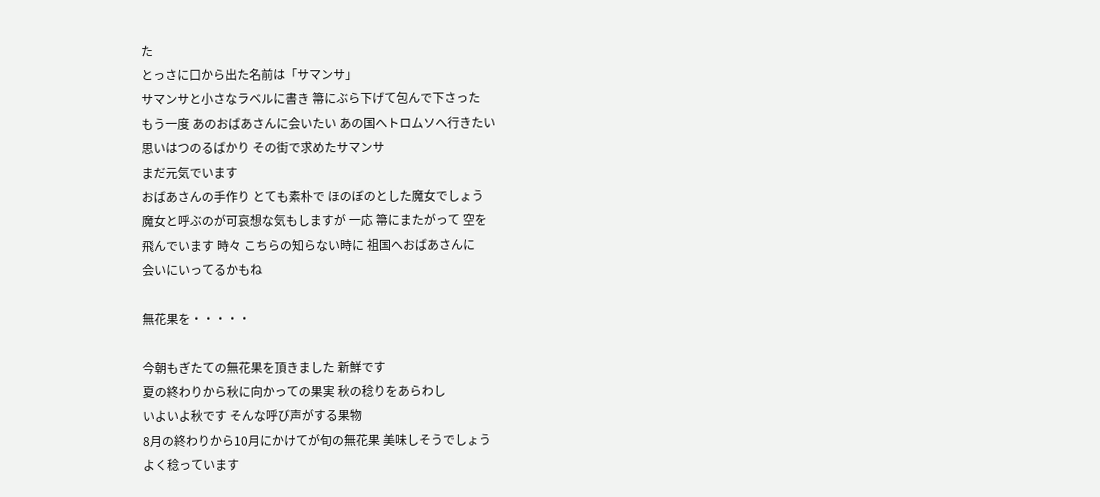た
とっさに口から出た名前は「サマンサ」
サマンサと小さなラベルに書き 箒にぶら下げて包んで下さった
もう一度 あのおばあさんに会いたい あの国へトロムソへ行きたい
思いはつのるばかり その街で求めたサマンサ
まだ元気でいます
おばあさんの手作り とても素朴で ほのぼのとした魔女でしょう
魔女と呼ぶのが可哀想な気もしますが 一応 箒にまたがって 空を
飛んでいます 時々 こちらの知らない時に 祖国へおばあさんに
会いにいってるかもね

無花果を・・・・・

今朝もぎたての無花果を頂きました 新鮮です
夏の終わりから秋に向かっての果実 秋の稔りをあらわし
いよいよ秋です そんな呼び声がする果物
8月の終わりから10月にかけてが旬の無花果 美味しそうでしょう
よく稔っています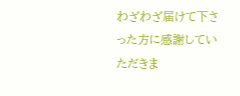わざわざ届けて下さった方に感謝していただきま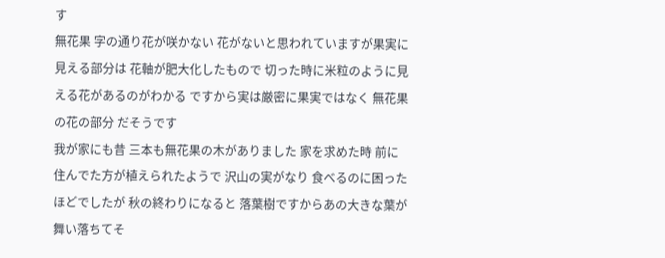す
無花果 字の通り花が咲かない 花がないと思われていますが果実に
見える部分は 花軸が肥大化したもので 切った時に米粒のように見
える花があるのがわかる ですから実は厳密に果実ではなく 無花果
の花の部分 だそうです
我が家にも昔 三本も無花果の木がありました 家を求めた時 前に
住んでた方が植えられたようで 沢山の実がなり 食べるのに困った
ほどでしたが 秋の終わりになると 落葉樹ですからあの大きな葉が
舞い落ちてそ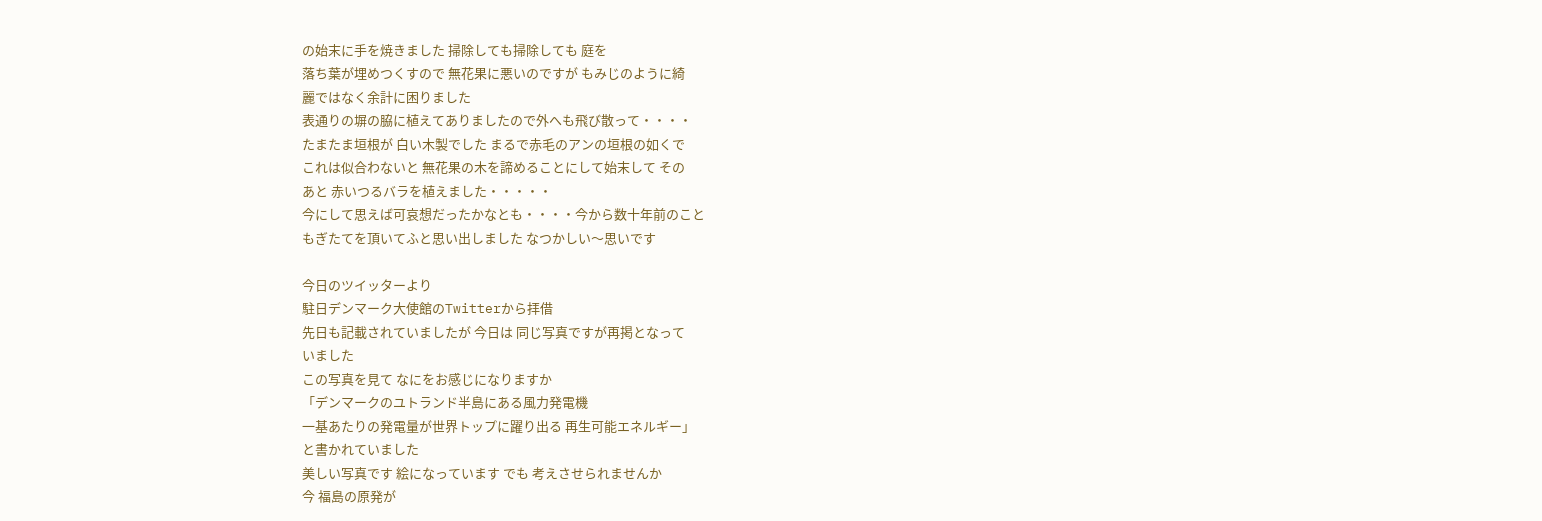の始末に手を焼きました 掃除しても掃除しても 庭を
落ち葉が埋めつくすので 無花果に悪いのですが もみじのように綺
麗ではなく余計に困りました
表通りの塀の脇に植えてありましたので外へも飛び散って・・・・
たまたま垣根が 白い木製でした まるで赤毛のアンの垣根の如くで
これは似合わないと 無花果の木を諦めることにして始末して その
あと 赤いつるバラを植えました・・・・・
今にして思えば可哀想だったかなとも・・・・今から数十年前のこと
もぎたてを頂いてふと思い出しました なつかしい〜思いです

今日のツイッターより
駐日デンマーク大使館のTwitterから拝借
先日も記載されていましたが 今日は 同じ写真ですが再掲となって
いました
この写真を見て なにをお感じになりますか
「デンマークのユトランド半島にある風力発電機
一基あたりの発電量が世界トップに躍り出る 再生可能エネルギー」
と書かれていました
美しい写真です 絵になっています でも 考えさせられませんか
今 福島の原発が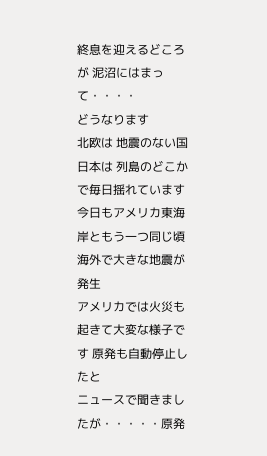終息を迎えるどころが 泥沼にはまって・・・・
どうなります
北欧は 地震のない国 日本は 列島のどこかで毎日揺れています
今日もアメリカ東海岸ともう一つ同じ頃 海外で大きな地震が発生
アメリカでは火災も起きて大変な様子です 原発も自動停止したと
ニュースで聞きましたが・・・・・原発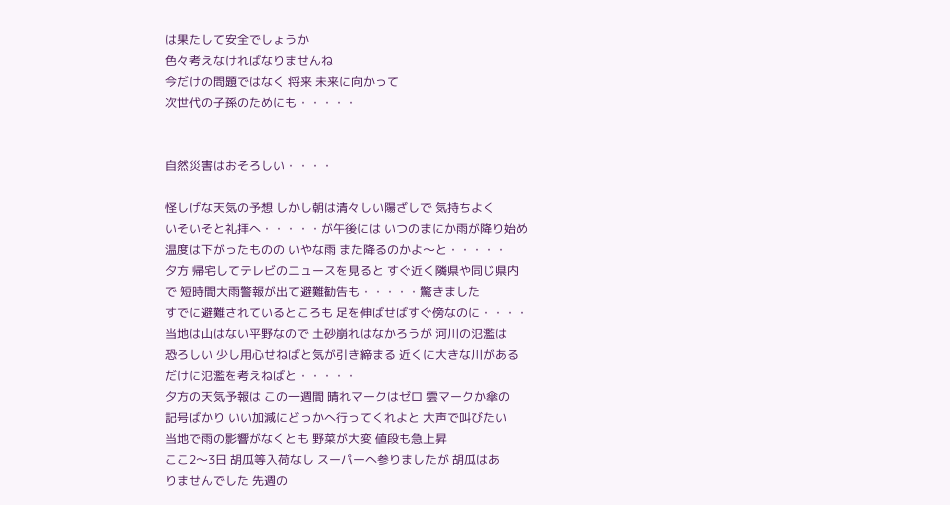は果たして安全でしょうか
色々考えなければなりませんね
今だけの問題ではなく 将来 未来に向かって
次世代の子孫のためにも・・・・・


自然災害はおそろしい・・・・

怪しげな天気の予想 しかし朝は清々しい陽ざしで 気持ちよく
いそいそと礼拝へ・・・・・が午後には いつのまにか雨が降り始め
温度は下がったものの いやな雨 また降るのかよ〜と・・・・・
夕方 帰宅してテレビのニュースを見ると すぐ近く隣県や同じ県内
で 短時間大雨警報が出て避難勧告も・・・・・驚きました
すでに避難されているところも 足を伸ばせばすぐ傍なのに・・・・
当地は山はない平野なので 土砂崩れはなかろうが 河川の氾濫は
恐ろしい 少し用心せねばと気が引き締まる 近くに大きな川がある
だけに氾濫を考えねばと・・・・・
夕方の天気予報は この一週間 晴れマークはゼロ 雲マークか傘の
記号ばかり いい加減にどっかへ行ってくれよと 大声で叫びたい
当地で雨の影響がなくとも 野菜が大変 値段も急上昇
ここ2〜3日 胡瓜等入荷なし スーパーへ参りましたが 胡瓜はあ
りませんでした 先週の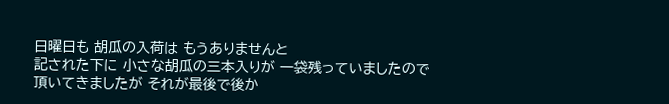日曜日も 胡瓜の入荷は もうありませんと
記された下に 小さな胡瓜の三本入りが 一袋残っていましたので
頂いてきましたが それが最後で後か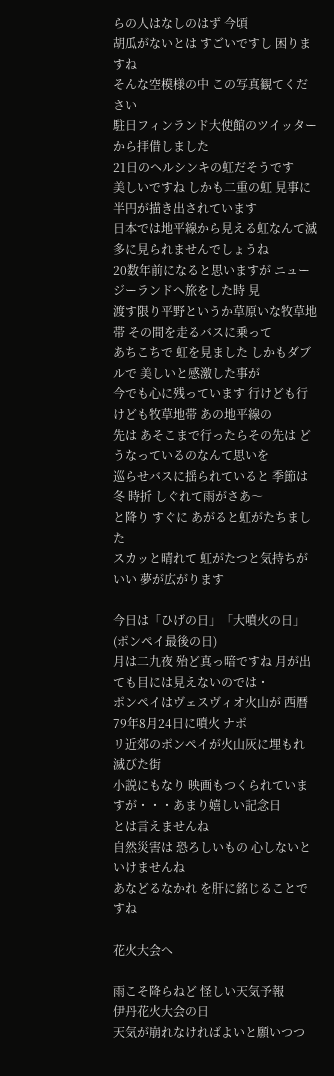らの人はなしのはず 今頃
胡瓜がないとは すごいですし 困りますね
そんな空模様の中 この写真観てください
駐日フィンランド大使館のツイッターから拝借しました
21日のヘルシンキの虹だそうです
美しいですね しかも二重の虹 見事に半円が描き出されています
日本では地平線から見える虹なんて滅多に見られませんでしょうね
20数年前になると思いますが ニュージーランドへ旅をした時 見
渡す限り平野というか草原いな牧草地帯 その間を走るバスに乗って
あちこちで 虹を見ました しかもダブルで 美しいと感激した事が
今でも心に残っています 行けども行けども牧草地帯 あの地平線の
先は あそこまで行ったらその先は どうなっているのなんて思いを
巡らせバスに揺られていると 季節は冬 時折 しぐれて雨がさあ〜
と降り すぐに あがると虹がたちました
スカッと晴れて 虹がたつと気持ちがいい 夢が広がります

今日は「ひげの日」「大噴火の日」(ポンペイ最後の日)
月は二九夜 殆ど真っ暗ですね 月が出ても目には見えないのでは・
ポンペイはヴェスヴィオ火山が 西暦79年8月24日に噴火 ナポ
リ近郊のポンペイが火山灰に埋もれ 滅びた街
小説にもなり 映画もつくられていますが・・・あまり嬉しい記念日
とは言えませんね
自然災害は 恐ろしいもの 心しないといけませんね
あなどるなかれ を肝に銘じることですね

花火大会へ

雨こそ降らねど 怪しい天気予報
伊丹花火大会の日
天気が崩れなければよいと願いつつ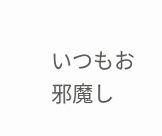いつもお邪魔し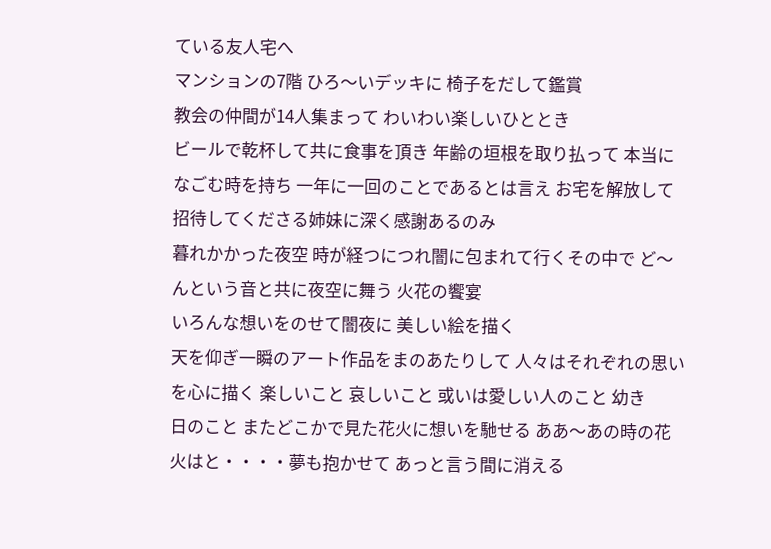ている友人宅へ
マンションの7階 ひろ〜いデッキに 椅子をだして鑑賞
教会の仲間が14人集まって わいわい楽しいひととき
ビールで乾杯して共に食事を頂き 年齢の垣根を取り払って 本当に
なごむ時を持ち 一年に一回のことであるとは言え お宅を解放して
招待してくださる姉妹に深く感謝あるのみ
暮れかかった夜空 時が経つにつれ闇に包まれて行くその中で ど〜
んという音と共に夜空に舞う 火花の饗宴
いろんな想いをのせて闇夜に 美しい絵を描く
天を仰ぎ一瞬のアート作品をまのあたりして 人々はそれぞれの思い
を心に描く 楽しいこと 哀しいこと 或いは愛しい人のこと 幼き
日のこと またどこかで見た花火に想いを馳せる ああ〜あの時の花
火はと・・・・夢も抱かせて あっと言う間に消える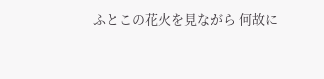ふとこの花火を見ながら 何故に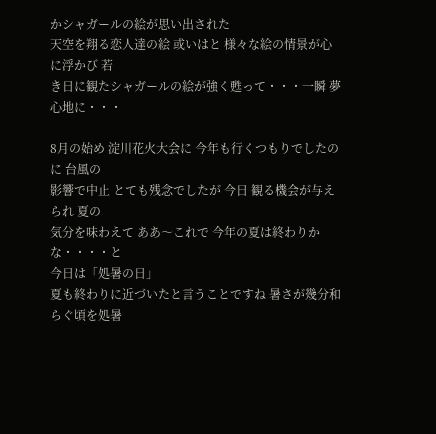かシャガールの絵が思い出された
天空を翔る恋人達の絵 或いはと 様々な絵の情景が心に浮かび 若
き日に観たシャガールの絵が強く甦って・・・一瞬 夢心地に・・・

8月の始め 淀川花火大会に 今年も行くつもりでしたのに 台風の
影響で中止 とても残念でしたが 今日 観る機会が与えられ 夏の
気分を味わえて ああ〜これで 今年の夏は終わりかな・・・・と
今日は「処暑の日」
夏も終わりに近づいたと言うことですね 暑さが幾分和らぐ頃を処暑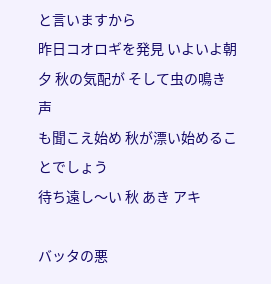と言いますから
昨日コオロギを発見 いよいよ朝夕 秋の気配が そして虫の鳴き声
も聞こえ始め 秋が漂い始めることでしょう
待ち遠し〜い 秋 あき アキ

バッタの悪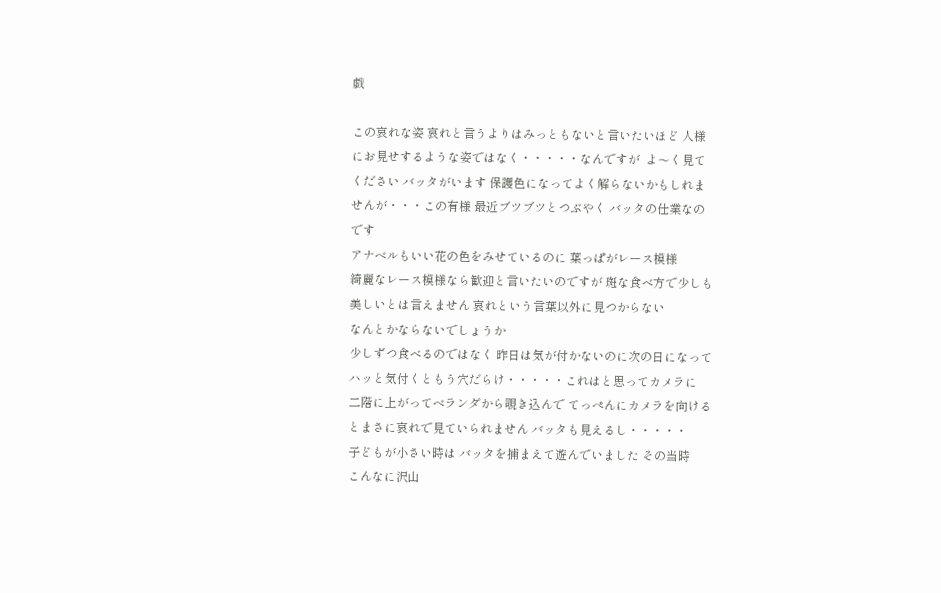戯

この哀れな姿 哀れと言うよりはみっともないと言いたいほど 人様
にお見せするような姿ではなく・・・・・なんですが  よ〜く見て
ください バッタがいます 保護色になってよく解らないかもしれま
せんが・・・この有様 最近ブツブツとつぶやく バッタの仕業なの
です
アナベルもいい花の色をみせているのに 葉っぱがレース模様
綺麗なレース模様なら歓迎と言いたいのですが 斑な食べ方で少しも
美しいとは言えません 哀れという言葉以外に見つからない
なんとかならないでしょうか
少しずつ食べるのではなく 昨日は気が付かないのに次の日になって
ハッと気付くともう穴だらけ・・・・・これはと思ってカメラに
二階に上がってベランダから覗き込んで てっぺんにカメラを向ける
とまさに哀れで見ていられません バッタも見えるし・・・・・
子どもが小さい時は バッタを捕まえて遊んでいました その当時
こんなに沢山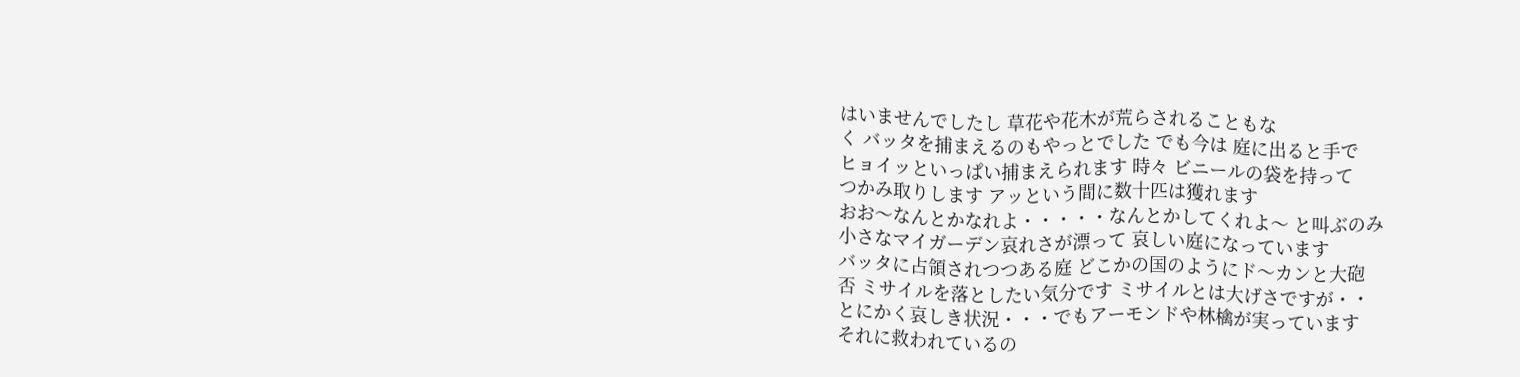はいませんでしたし 草花や花木が荒らされることもな
く バッタを捕まえるのもやっとでした でも今は 庭に出ると手で
ヒョイッといっぱい捕まえられます 時々 ビニールの袋を持って
つかみ取りします アッという間に数十匹は獲れます
おお〜なんとかなれよ・・・・・なんとかしてくれよ〜 と叫ぶのみ
小さなマイガーデン哀れさが漂って 哀しい庭になっています
バッタに占領されつつある庭 どこかの国のようにド〜カンと大砲
否 ミサイルを落としたい気分です ミサイルとは大げさですが・・
とにかく哀しき状況・・・でもアーモンドや林檎が実っています
それに救われているの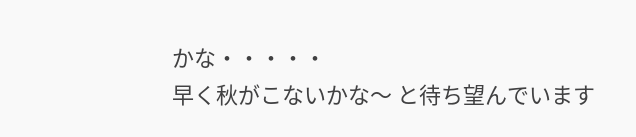かな・・・・・
早く秋がこないかな〜 と待ち望んでいます